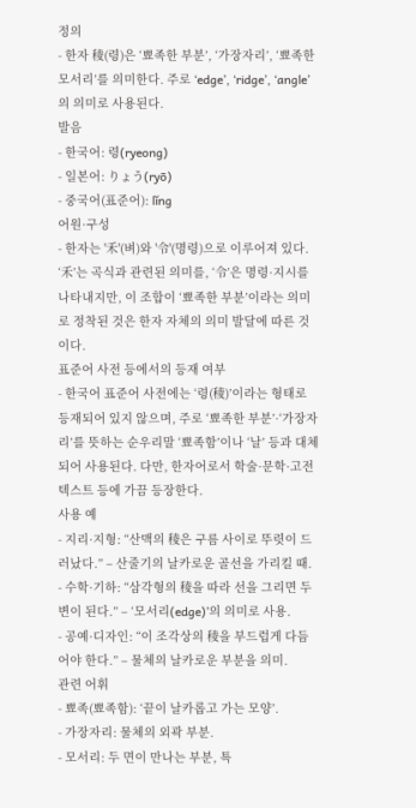정의
- 한자 稜(령)은 ‘뾰족한 부분’, ‘가장자리’, ‘뾰족한 모서리’를 의미한다. 주로 ‘edge’, ‘ridge’, ‘angle’의 의미로 사용된다.
발음
- 한국어: 령(ryeong)
- 일본어: りょう(ryō)
- 중국어(표준어): lǐng
어원·구성
- 한자는 '禾'(벼)와 '令'(명령)으로 이루어져 있다. ‘禾’는 곡식과 관련된 의미를, ‘令’은 명령·지시를 나타내지만, 이 조합이 ‘뾰족한 부분’이라는 의미로 정착된 것은 한자 자체의 의미 발달에 따른 것이다.
표준어 사전 등에서의 등재 여부
- 한국어 표준어 사전에는 ‘령(稜)’이라는 형태로 등재되어 있지 않으며, 주로 ‘뾰족한 부분’·‘가장자리’를 뜻하는 순우리말 ‘뾰족함’이나 ‘날’ 등과 대체되어 사용된다. 다만, 한자어로서 학술·문학·고전 텍스트 등에 가끔 등장한다.
사용 예
- 지리·지형: “산맥의 稜은 구름 사이로 뚜렷이 드러났다.” – 산줄기의 날카로운 골선을 가리킬 때.
- 수학·기하: “삼각형의 稜을 따라 선을 그리면 두 변이 된다.” – ‘모서리(edge)’의 의미로 사용.
- 공예·디자인: “이 조각상의 稜을 부드럽게 다듬어야 한다.” – 물체의 날카로운 부분을 의미.
관련 어휘
- 뾰족(뾰족함): ‘끝이 날카롭고 가는 모양’.
- 가장자리: 물체의 외곽 부분.
- 모서리: 두 면이 만나는 부분, 특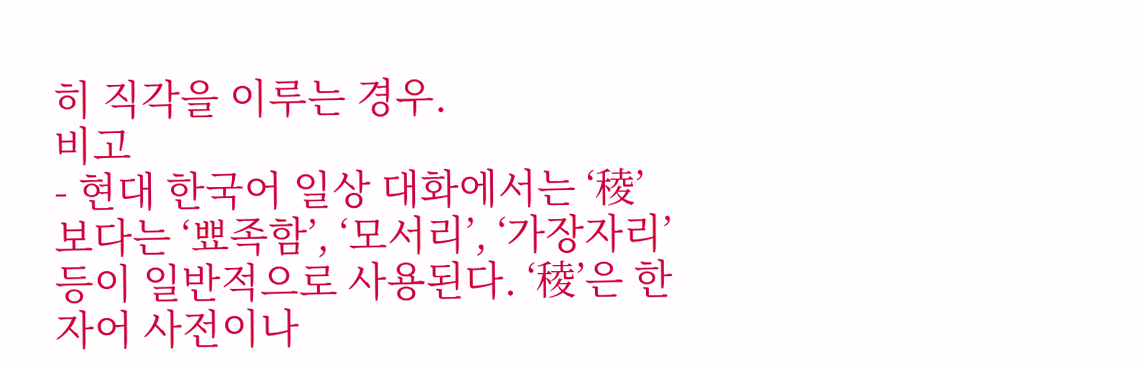히 직각을 이루는 경우.
비고
- 현대 한국어 일상 대화에서는 ‘稜’보다는 ‘뾰족함’, ‘모서리’, ‘가장자리’ 등이 일반적으로 사용된다. ‘稜’은 한자어 사전이나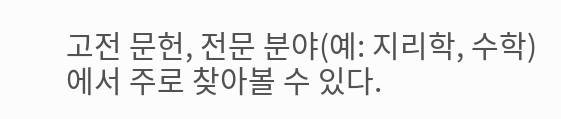고전 문헌, 전문 분야(예: 지리학, 수학)에서 주로 찾아볼 수 있다.